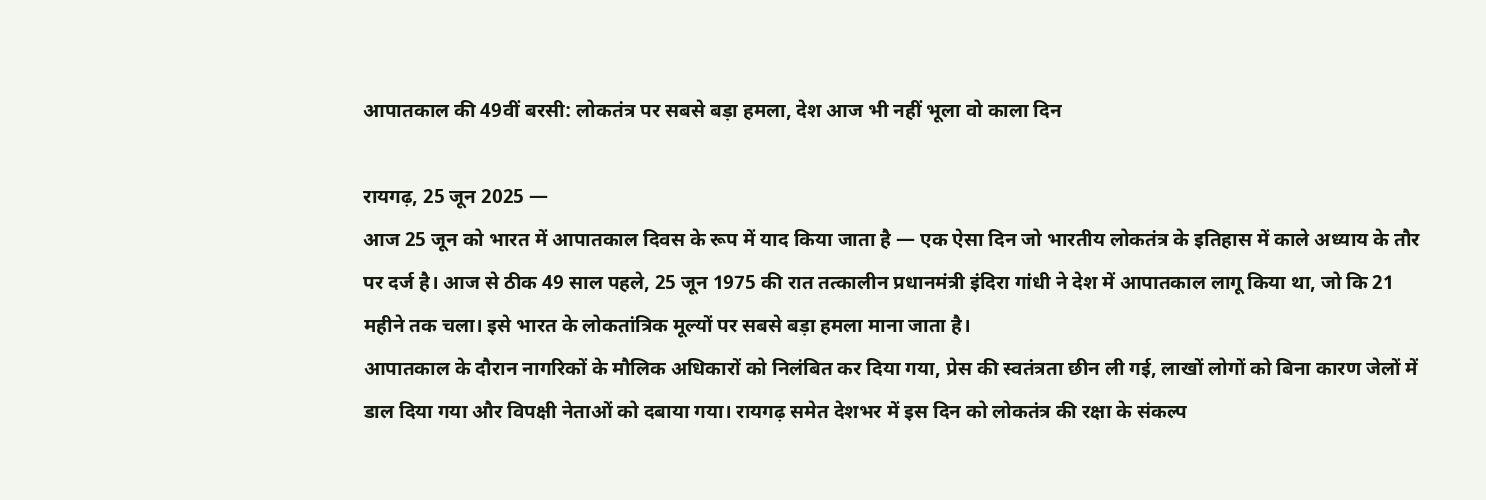आपातकाल की 49वीं बरसी: लोकतंत्र पर सबसे बड़ा हमला, देश आज भी नहीं भूला वो काला दिन

रायगढ़, 25 जून 2025 —
आज 25 जून को भारत में आपातकाल दिवस के रूप में याद किया जाता है — एक ऐसा दिन जो भारतीय लोकतंत्र के इतिहास में काले अध्याय के तौर पर दर्ज है। आज से ठीक 49 साल पहले, 25 जून 1975 की रात तत्कालीन प्रधानमंत्री इंदिरा गांधी ने देश में आपातकाल लागू किया था, जो कि 21 महीने तक चला। इसे भारत के लोकतांत्रिक मूल्यों पर सबसे बड़ा हमला माना जाता है।
आपातकाल के दौरान नागरिकों के मौलिक अधिकारों को निलंबित कर दिया गया, प्रेस की स्वतंत्रता छीन ली गई, लाखों लोगों को बिना कारण जेलों में डाल दिया गया और विपक्षी नेताओं को दबाया गया। रायगढ़ समेत देशभर में इस दिन को लोकतंत्र की रक्षा के संकल्प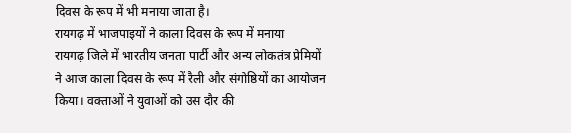दिवस के रूप में भी मनाया जाता है।
रायगढ़ में भाजपाइयों ने काला दिवस के रूप में मनाया
रायगढ़ जिले में भारतीय जनता पार्टी और अन्य लोकतंत्र प्रेमियों ने आज काला दिवस के रूप में रैली और संगोष्ठियों का आयोजन किया। वक्ताओं ने युवाओं को उस दौर की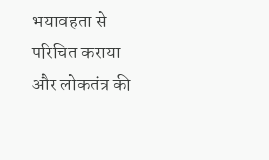भयावहता से परिचित कराया और लोकतंत्र की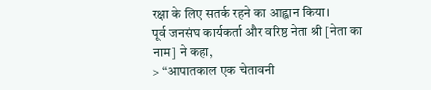रक्षा के लिए सतर्क रहने का आह्वान किया।
पूर्व जनसंघ कार्यकर्ता और वरिष्ठ नेता श्री [नेता का नाम] ने कहा,
> “आपातकाल एक चेतावनी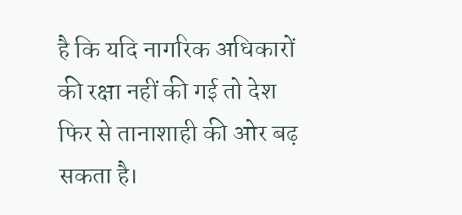है कि यदि नागरिक अधिकारों की रक्षा नहीं की गई तो देश फिर से तानाशाही की ओर बढ़ सकता है।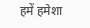हमें हमेशा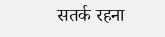सतर्क रहना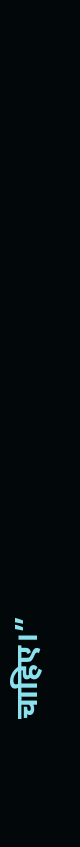चाहिए।”